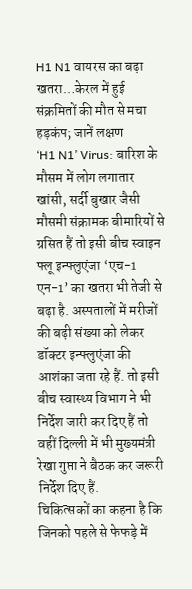H1 N1 वायरस का बढ़ा खतरा…केरल में हुई संक्रमितों की मौत से मचा हड़कंप; जानें लक्षण
‘H1 N1’ Virus: बारिश के मौसम में लोग लगातार खांसी, सर्दी बुखार जैसी मौसमी संक्रामक बीमारियों से ग्रसित हैं तो इसी बीच स्वाइन फ्लू इन्फ्लुएंजा ‘एच-1 एन-1’ का खतरा भी तेजी से बढ़ा है. अस्पतालों में मरीजों की बढ़ी संख्या को लेकर डॉक्टर इन्फ्लुएंजा की आशंका जता रहे हैं. तो इसी बीच स्वास्थ्य विभाग ने भी निर्देश जारी कर दिए हैं तो वहीं दिल्ली में भी मुख्यमंत्री रेखा गुप्ता ने बैठक कर जरूरी निर्देश दिए हैं.
चिकित्सकों का कहना है कि जिनको पहले से फेफड़े में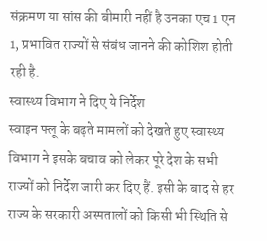संक्रमण या सांस की बीमारी नहीं है उनका एच 1 एन 1, प्रभावित राज्यों से संबंध जानने की कोशिश होती रही है.
स्वास्थ्य विभाग ने दिए ये निर्देश
स्वाइन फ्लू के बढ़ते मामलों को देखते हुए स्वास्थ्य विभाग ने इसके बचाव को लेकर पूरे देश के सभी राज्यों को निर्देश जारी कर दिए हैं. इसी के बाद से हर राज्य के सरकारी अस्पतालों को किसी भी स्थिति से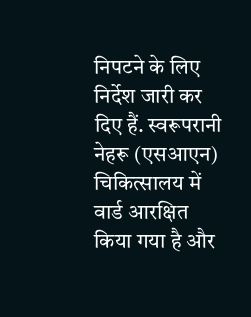निपटने के लिए निर्देश जारी कर दिए हैं. स्वरूपरानी नेहरू (एसआएन) चिकित्सालय में वार्ड आरक्षित किया गया है और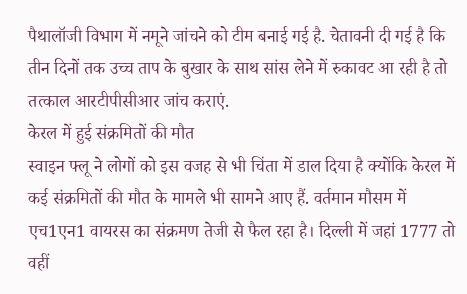पैथालॉजी विभाग में नमूने जांचने को टीम बनाई गई है. चेतावनी दी गई है कि तीन दिनों तक उच्च ताप के बुखार के साथ सांस लेने में रुकावट आ रही है तो तत्काल आरटीपीसीआर जांच कराएं.
केरल में हुई संक्रमितों की मौत
स्वाइन फ्लू ने लोगों को इस वजह से भी चिंता में डाल दिया है क्योंकि केरल में कई संक्रमितों की मौत के मामले भी सामने आए हैं. वर्तमान मौसम में एच1एन1 वायरस का संक्रमण तेजी से फैल रहा है। दिल्ली में जहां 1777 तो वहीं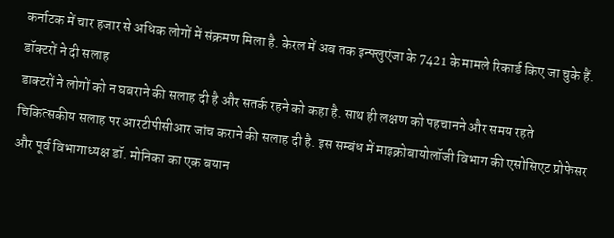कर्नाटक में चार हजार से अधिक लोगों में संक्रमण मिला है. केरल में अब तक इन्फ्लुएंजा के 7421 के मामले रिकार्ड किए जा चुके हैं.
डॉक्टरों ने दी सलाह
डाक्टरों ने लोगों को न घबराने की सलाह दी है और सतर्क रहने को कहा है. साथ ही लक्षण को पहचानने और समय रहते चिकित्सकीय सलाह पर आरटीपीसीआर जांच कराने की सलाह दी है. इस सम्बंध में माइक्रोबायोलॉजी विभाग की एसोसिएट प्रोफेसर और पूर्व विभागाध्यक्ष डॉ. मोनिका का एक बयान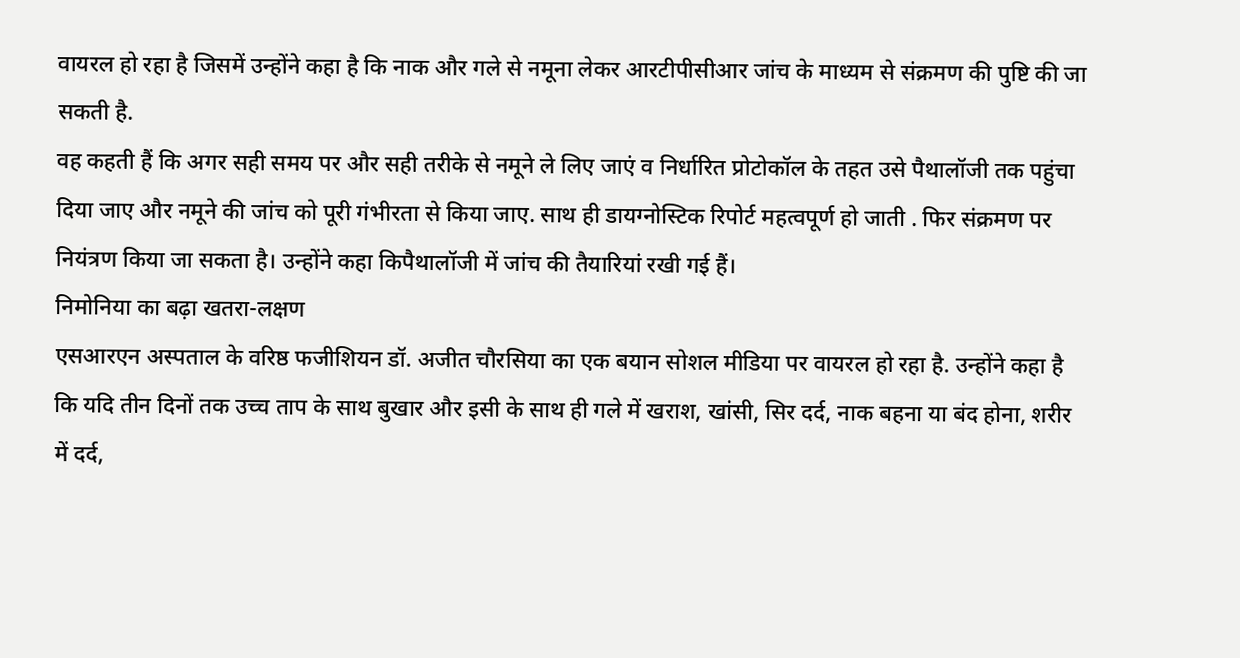वायरल हो रहा है जिसमें उन्होंने कहा है कि नाक और गले से नमूना लेकर आरटीपीसीआर जांच के माध्यम से संक्रमण की पुष्टि की जा सकती है.
वह कहती हैं कि अगर सही समय पर और सही तरीके से नमूने ले लिए जाएं व निर्धारित प्रोटोकॉल के तहत उसे पैथालॉजी तक पहुंचा दिया जाए और नमूने की जांच को पूरी गंभीरता से किया जाए. साथ ही डायग्नोस्टिक रिपोर्ट महत्वपूर्ण हो जाती . फिर संक्रमण पर नियंत्रण किया जा सकता है। उन्होंने कहा किपैथालॉजी में जांच की तैयारियां रखी गई हैं।
निमोनिया का बढ़ा खतरा-लक्षण
एसआरएन अस्पताल के वरिष्ठ फजीशियन डॉ. अजीत चौरसिया का एक बयान सोशल मीडिया पर वायरल हो रहा है. उन्होंने कहा है कि यदि तीन दिनों तक उच्च ताप के साथ बुखार और इसी के साथ ही गले में खराश, खांसी, सिर दर्द, नाक बहना या बंद होना, शरीर में दर्द,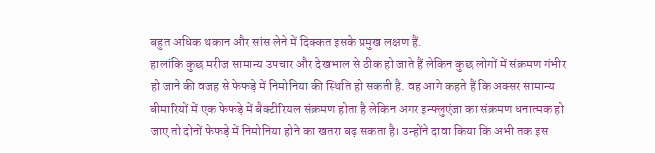बहुत अधिक थकान और सांस लेने में दिक्कत इसके प्रमुख लक्षण हैं.
हालांकि कुछ मरीज सामान्य उपचार और देखभाल से ठीक हो जाते हैं लेकिन कुछ लोगों में संक्रमण गंभीर हो जाने की वजह से फेफड़े में निमोनिया की स्थिति हो सकती है. वह आगे कहते हैं कि अक्सर सामान्य बीमारियों में एक फेफड़े में बैक्टीरियल संक्रमण होता है लेकिन अगर इन्फ्लुएंजा का संक्रमण धनात्मक हो जाए तो दोनों फेफड़े में निमोनिया होने का खतरा बढ़ सकता है। उन्होंने दावा किया कि अभी तक इस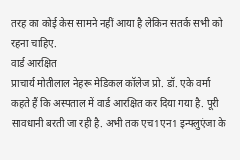तरह का कोई केस सामने नहीं आया है लेकिन सतर्क सभी को रहना चाहिए.
वार्ड आरक्षित
प्राचार्य मोतीलाल नेहरू मेडिकल कॉलेज प्रो. डॉ. एके वर्मा कहते हैं कि अस्पताल में वार्ड आरक्षित कर दिया गया है. पूरी सावधानी बरती जा रही है. अभी तक एच1एन1 इन्फ्लुएंजा के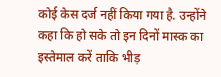कोई केस दर्ज नहीं किया गया है. उन्होंने कहा कि हो सके तो इन दिनों मास्क का इस्तेमाल करें ताकि भीड़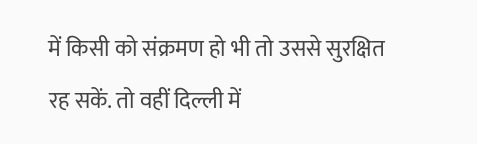में किसी को संक्रमण हो भी तो उससे सुरक्षित रह सकें. तो वहीं दिल्ली में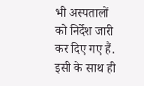भी अस्पतालों को निर्देश जारी कर दिए गए हैं. इसी के साथ ही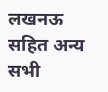लखनऊ सहित अन्य सभी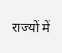राज्यों में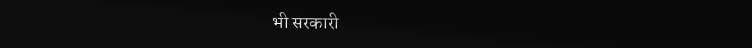भी सरकारी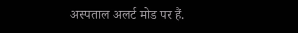अस्पताल अलर्ट मोड पर हैं.